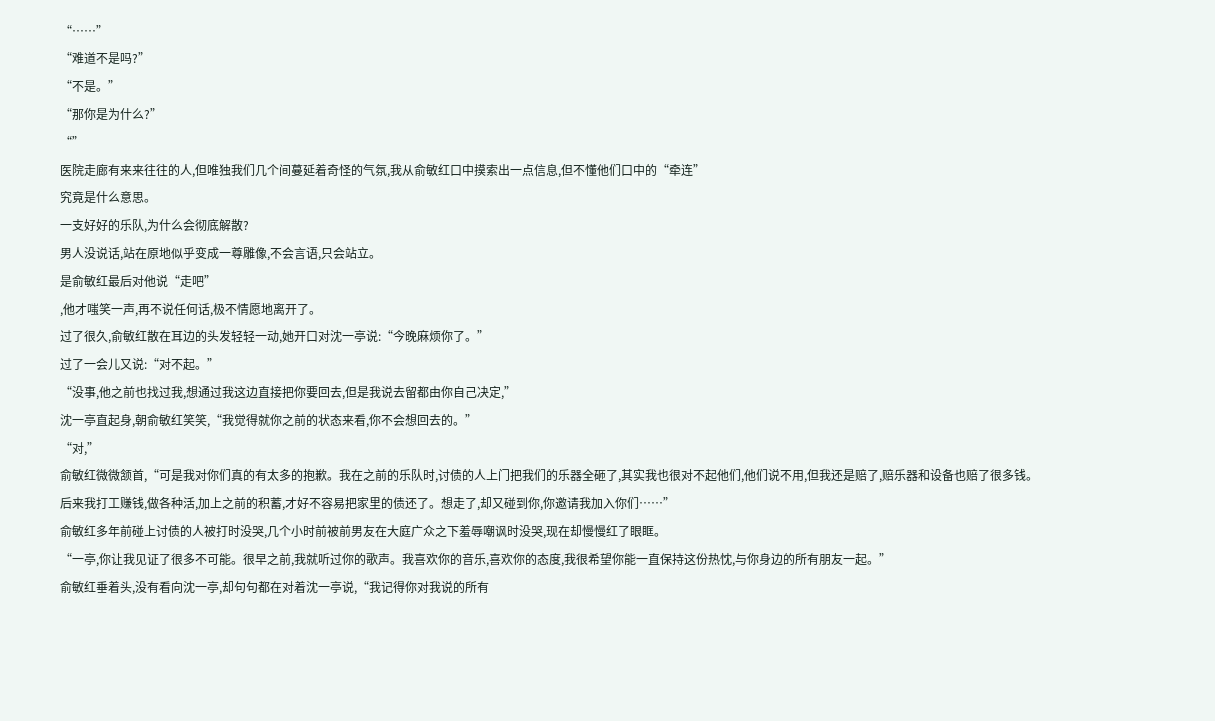“……”
“难道不是吗?”
“不是。”
“那你是为什么?”
“”
医院走廊有来来往往的人,但唯独我们几个间蔓延着奇怪的气氛,我从俞敏红口中摸索出一点信息,但不懂他们口中的“牵连”
究竟是什么意思。
一支好好的乐队,为什么会彻底解散?
男人没说话,站在原地似乎变成一尊雕像,不会言语,只会站立。
是俞敏红最后对他说“走吧”
,他才嗤笑一声,再不说任何话,极不情愿地离开了。
过了很久,俞敏红散在耳边的头发轻轻一动,她开口对沈一亭说:“今晚麻烦你了。”
过了一会儿又说:“对不起。”
“没事,他之前也找过我,想通过我这边直接把你要回去,但是我说去留都由你自己决定,”
沈一亭直起身,朝俞敏红笑笑,“我觉得就你之前的状态来看,你不会想回去的。”
“对,”
俞敏红微微颔首,“可是我对你们真的有太多的抱歉。我在之前的乐队时,讨债的人上门把我们的乐器全砸了,其实我也很对不起他们,他们说不用,但我还是赔了,赔乐器和设备也赔了很多钱。后来我打工赚钱,做各种活,加上之前的积蓄,才好不容易把家里的债还了。想走了,却又碰到你,你邀请我加入你们……”
俞敏红多年前碰上讨债的人被打时没哭,几个小时前被前男友在大庭广众之下羞辱嘲讽时没哭,现在却慢慢红了眼眶。
“一亭,你让我见证了很多不可能。很早之前,我就听过你的歌声。我喜欢你的音乐,喜欢你的态度,我很希望你能一直保持这份热忱,与你身边的所有朋友一起。”
俞敏红垂着头,没有看向沈一亭,却句句都在对着沈一亭说,“我记得你对我说的所有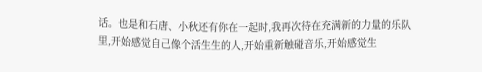话。也是和石唐、小秋还有你在一起时,我再次待在充满新的力量的乐队里,开始感觉自己像个活生生的人,开始重新触碰音乐,开始感觉生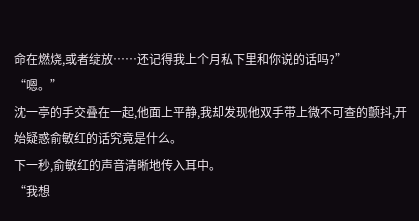命在燃烧,或者绽放……还记得我上个月私下里和你说的话吗?”
“嗯。”
沈一亭的手交叠在一起,他面上平静,我却发现他双手带上微不可查的颤抖,开始疑惑俞敏红的话究竟是什么。
下一秒,俞敏红的声音清晰地传入耳中。
“我想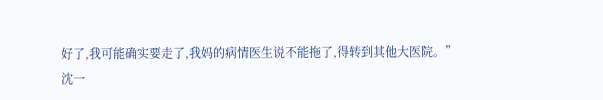好了,我可能确实要走了,我妈的病情医生说不能拖了,得转到其他大医院。”
沈一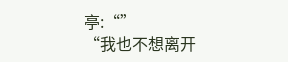亭:“”
“我也不想离开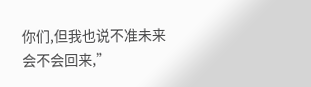你们,但我也说不准未来会不会回来,”